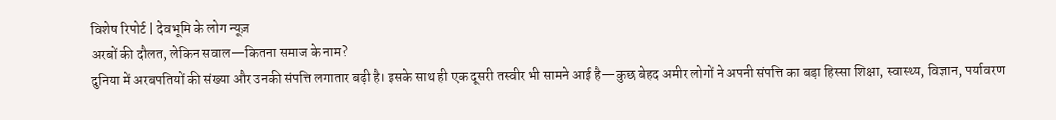विशेष रिपोर्ट | देवभूमि के लोग न्यूज़
अरबों की दौलत, लेकिन सवाल—कितना समाज के नाम?
दुनिया में अरबपतियों की संख्या और उनकी संपत्ति लगातार बढ़ी है। इसके साथ ही एक दूसरी तस्वीर भी सामने आई है—कुछ बेहद अमीर लोगों ने अपनी संपत्ति का बड़ा हिस्सा शिक्षा, स्वास्थ्य, विज्ञान, पर्यावरण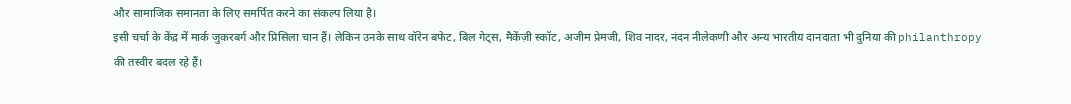और सामाजिक समानता के लिए समर्पित करने का संकल्प लिया है।
इसी चर्चा के केंद्र में मार्क जुकरबर्ग और प्रिसिला चान हैं। लेकिन उनके साथ वॉरेन बफेट, बिल गेट्स, मैकेंज़ी स्कॉट, अजीम प्रेमजी, शिव नादर, नंदन नीलेकणी और अन्य भारतीय दानदाता भी दुनिया की philanthropy की तस्वीर बदल रहे हैं।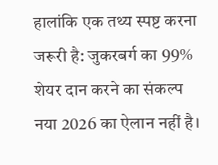हालांकि एक तथ्य स्पष्ट करना जरूरी है: जुकरबर्ग का 99% शेयर दान करने का संकल्प नया 2026 का ऐलान नहीं है।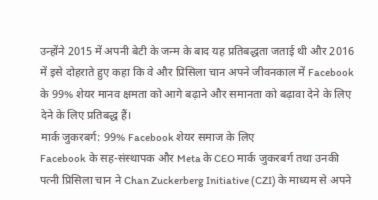उन्होंने 2015 में अपनी बेटी के जन्म के बाद यह प्रतिबद्धता जताई थी और 2016 में इसे दोहराते हुए कहा कि वे और प्रिसिला चान अपने जीवनकाल में Facebook के 99% शेयर मानव क्षमता को आगे बढ़ाने और समानता को बढ़ावा देने के लिए देने के लिए प्रतिबद्ध हैं।
मार्क जुकरबर्ग: 99% Facebook शेयर समाज के लिए
Facebook के सह-संस्थापक और Meta के CEO मार्क जुकरबर्ग तथा उनकी पत्नी प्रिसिला चान ने Chan Zuckerberg Initiative (CZI) के माध्यम से अपने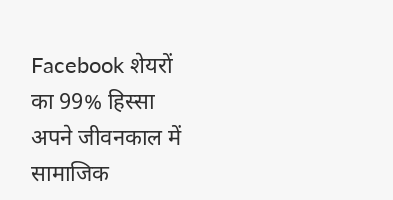Facebook शेयरों का 99% हिस्सा अपने जीवनकाल में सामाजिक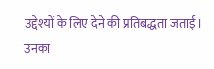उद्देश्यों के लिए देने की प्रतिबद्धता जताई।
उनका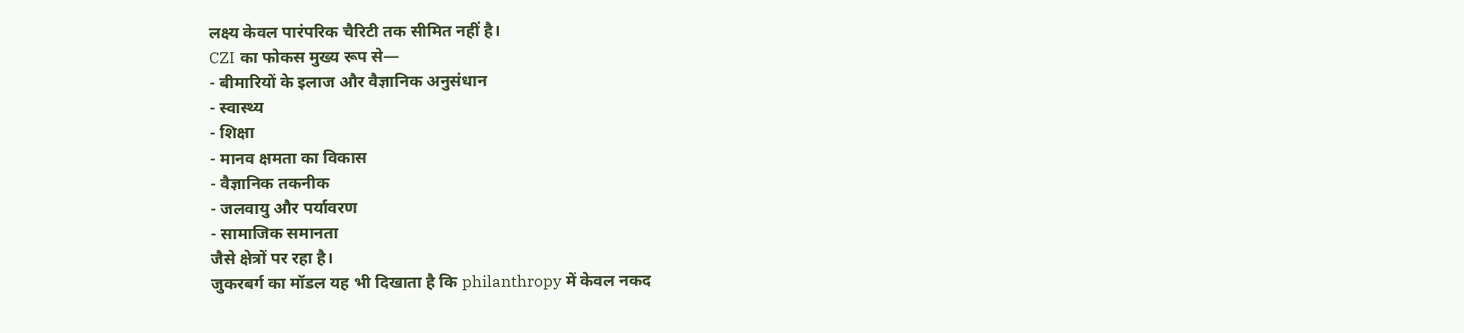लक्ष्य केवल पारंपरिक चैरिटी तक सीमित नहीं है।
CZI का फोकस मुख्य रूप से—
- बीमारियों के इलाज और वैज्ञानिक अनुसंधान
- स्वास्थ्य
- शिक्षा
- मानव क्षमता का विकास
- वैज्ञानिक तकनीक
- जलवायु और पर्यावरण
- सामाजिक समानता
जैसे क्षेत्रों पर रहा है।
जुकरबर्ग का मॉडल यह भी दिखाता है कि philanthropy में केवल नकद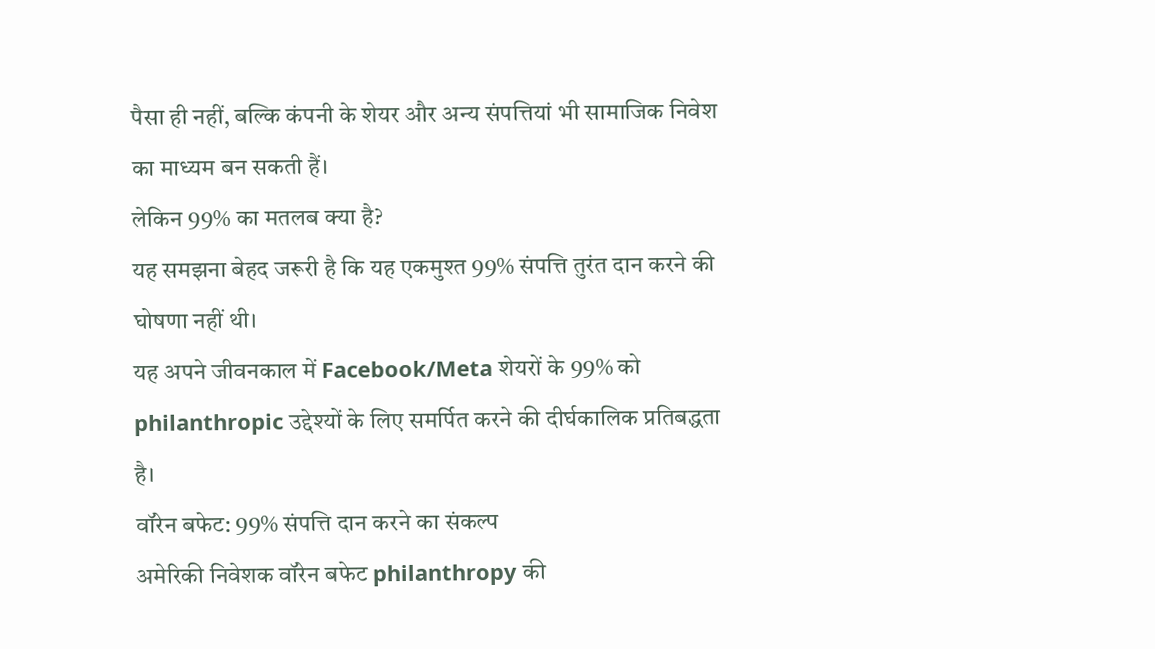पैसा ही नहीं, बल्कि कंपनी के शेयर और अन्य संपत्तियां भी सामाजिक निवेश का माध्यम बन सकती हैं।
लेकिन 99% का मतलब क्या है?
यह समझना बेहद जरूरी है कि यह एकमुश्त 99% संपत्ति तुरंत दान करने की घोषणा नहीं थी।
यह अपने जीवनकाल में Facebook/Meta शेयरों के 99% को philanthropic उद्देश्यों के लिए समर्पित करने की दीर्घकालिक प्रतिबद्धता है।
वॉरेन बफेट: 99% संपत्ति दान करने का संकल्प
अमेरिकी निवेशक वॉरेन बफेट philanthropy की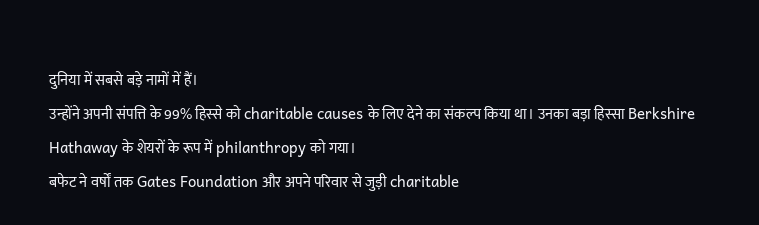दुनिया में सबसे बड़े नामों में हैं।
उन्होंने अपनी संपत्ति के 99% हिस्से को charitable causes के लिए देने का संकल्प किया था। उनका बड़ा हिस्सा Berkshire Hathaway के शेयरों के रूप में philanthropy को गया।
बफेट ने वर्षों तक Gates Foundation और अपने परिवार से जुड़ी charitable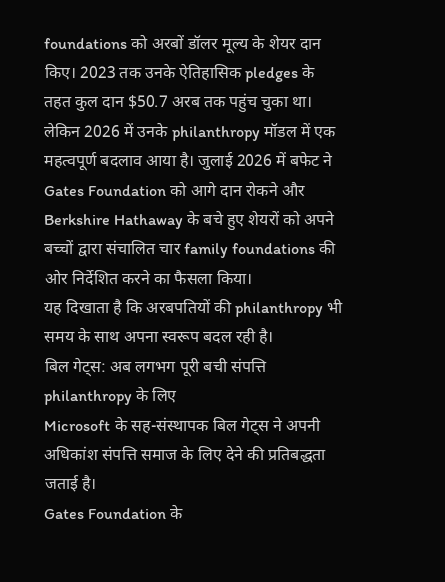foundations को अरबों डॉलर मूल्य के शेयर दान किए। 2023 तक उनके ऐतिहासिक pledges के तहत कुल दान $50.7 अरब तक पहुंच चुका था।
लेकिन 2026 में उनके philanthropy मॉडल में एक महत्वपूर्ण बदलाव आया है। जुलाई 2026 में बफेट ने Gates Foundation को आगे दान रोकने और Berkshire Hathaway के बचे हुए शेयरों को अपने बच्चों द्वारा संचालित चार family foundations की ओर निर्देशित करने का फैसला किया।
यह दिखाता है कि अरबपतियों की philanthropy भी समय के साथ अपना स्वरूप बदल रही है।
बिल गेट्स: अब लगभग पूरी बची संपत्ति philanthropy के लिए
Microsoft के सह-संस्थापक बिल गेट्स ने अपनी अधिकांश संपत्ति समाज के लिए देने की प्रतिबद्धता जताई है।
Gates Foundation के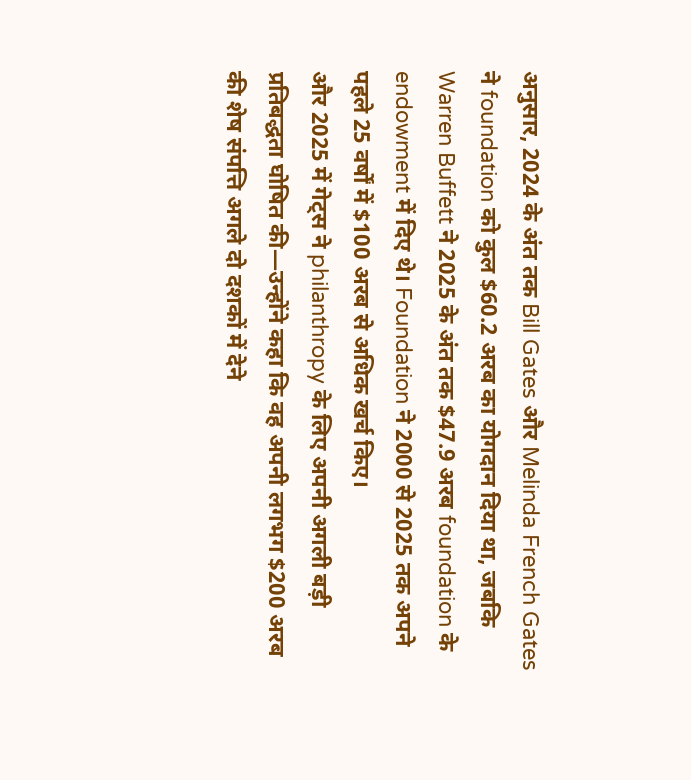अनुसार, 2024 के अंत तक Bill Gates और Melinda French Gates ने foundation को कुल $60.2 अरब का योगदान दिया था, जबकि Warren Buffett ने 2025 के अंत तक $47.9 अरब foundation के endowment में दिए थे। Foundation ने 2000 से 2025 तक अपने पहले 25 वर्षों में $100 अरब से अधिक खर्च किए।
और 2025 में गेट्स ने philanthropy के लिए अपनी अगली बड़ी प्रतिबद्धता घोषित की—उन्होंने कहा कि वह अपनी लगभग $200 अरब की शेष संपत्ति अगले दो दशकों में देने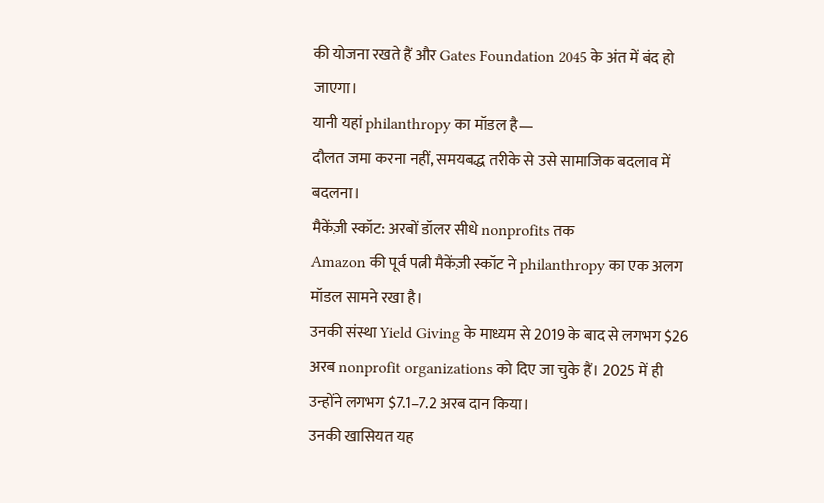की योजना रखते हैं और Gates Foundation 2045 के अंत में बंद हो जाएगा।
यानी यहां philanthropy का मॉडल है—
दौलत जमा करना नहीं, समयबद्ध तरीके से उसे सामाजिक बदलाव में बदलना।
मैकेंज़ी स्कॉट: अरबों डॉलर सीधे nonprofits तक
Amazon की पूर्व पत्नी मैकेंज़ी स्कॉट ने philanthropy का एक अलग मॉडल सामने रखा है।
उनकी संस्था Yield Giving के माध्यम से 2019 के बाद से लगभग $26 अरब nonprofit organizations को दिए जा चुके हैं। 2025 में ही उन्होंने लगभग $7.1–7.2 अरब दान किया।
उनकी खासियत यह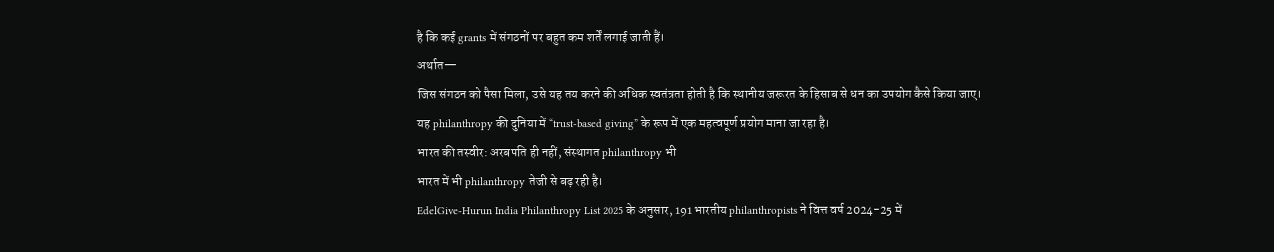है कि कई grants में संगठनों पर बहुत कम शर्तें लगाई जाती हैं।
अर्थात—
जिस संगठन को पैसा मिला, उसे यह तय करने की अधिक स्वतंत्रता होती है कि स्थानीय जरूरत के हिसाब से धन का उपयोग कैसे किया जाए।
यह philanthropy की दुनिया में “trust-based giving” के रूप में एक महत्वपूर्ण प्रयोग माना जा रहा है।
भारत की तस्वीर: अरबपति ही नहीं, संस्थागत philanthropy भी
भारत में भी philanthropy तेजी से बढ़ रही है।
EdelGive-Hurun India Philanthropy List 2025 के अनुसार, 191 भारतीय philanthropists ने वित्त वर्ष 2024-25 में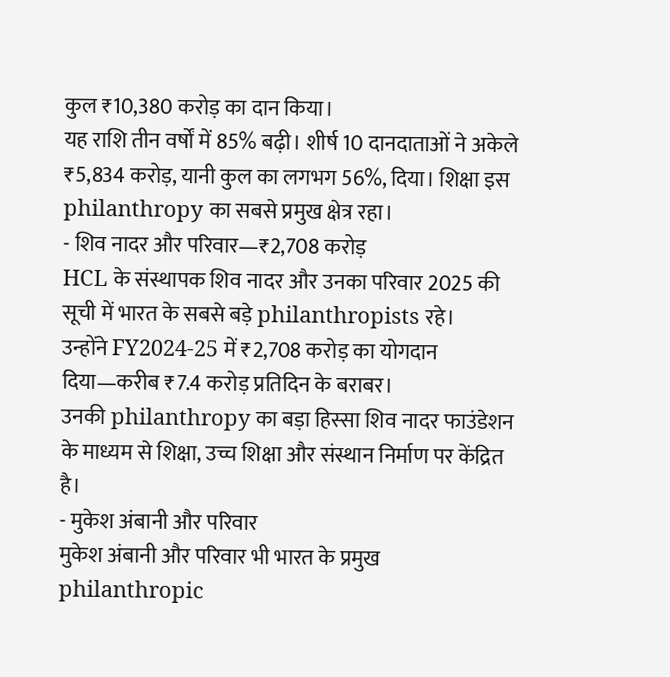कुल ₹10,380 करोड़ का दान किया।
यह राशि तीन वर्षों में 85% बढ़ी। शीर्ष 10 दानदाताओं ने अकेले ₹5,834 करोड़, यानी कुल का लगभग 56%, दिया। शिक्षा इस philanthropy का सबसे प्रमुख क्षेत्र रहा।
- शिव नादर और परिवार—₹2,708 करोड़
HCL के संस्थापक शिव नादर और उनका परिवार 2025 की सूची में भारत के सबसे बड़े philanthropists रहे।
उन्होंने FY2024-25 में ₹2,708 करोड़ का योगदान दिया—करीब ₹7.4 करोड़ प्रतिदिन के बराबर।
उनकी philanthropy का बड़ा हिस्सा शिव नादर फाउंडेशन के माध्यम से शिक्षा, उच्च शिक्षा और संस्थान निर्माण पर केंद्रित है।
- मुकेश अंबानी और परिवार
मुकेश अंबानी और परिवार भी भारत के प्रमुख philanthropic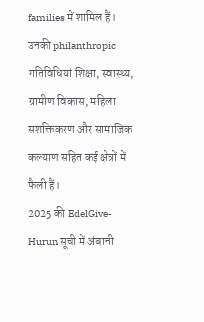families में शामिल हैं।
उनकी philanthropic गतिविधियां शिक्षा, स्वास्थ्य, ग्रामीण विकास, महिला सशक्तिकरण और सामाजिक कल्याण सहित कई क्षेत्रों में फैली हैं।
2025 की EdelGive-Hurun सूची में अंबानी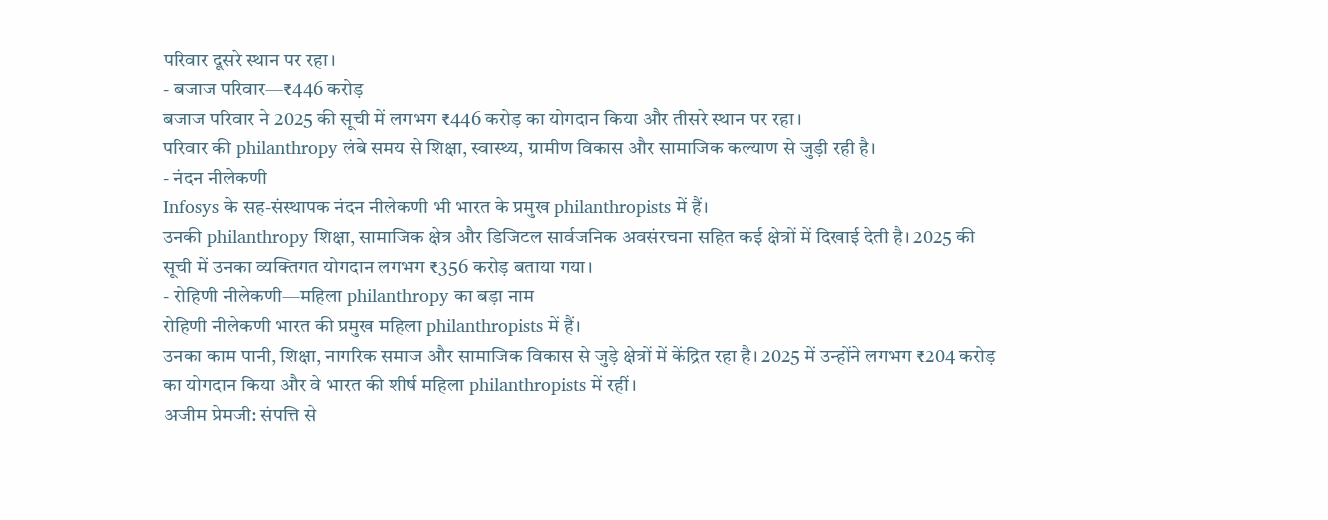परिवार दूसरे स्थान पर रहा।
- बजाज परिवार—₹446 करोड़
बजाज परिवार ने 2025 की सूची में लगभग ₹446 करोड़ का योगदान किया और तीसरे स्थान पर रहा।
परिवार की philanthropy लंबे समय से शिक्षा, स्वास्थ्य, ग्रामीण विकास और सामाजिक कल्याण से जुड़ी रही है।
- नंदन नीलेकणी
Infosys के सह-संस्थापक नंदन नीलेकणी भी भारत के प्रमुख philanthropists में हैं।
उनकी philanthropy शिक्षा, सामाजिक क्षेत्र और डिजिटल सार्वजनिक अवसंरचना सहित कई क्षेत्रों में दिखाई देती है। 2025 की सूची में उनका व्यक्तिगत योगदान लगभग ₹356 करोड़ बताया गया।
- रोहिणी नीलेकणी—महिला philanthropy का बड़ा नाम
रोहिणी नीलेकणी भारत की प्रमुख महिला philanthropists में हैं।
उनका काम पानी, शिक्षा, नागरिक समाज और सामाजिक विकास से जुड़े क्षेत्रों में केंद्रित रहा है। 2025 में उन्होंने लगभग ₹204 करोड़ का योगदान किया और वे भारत की शीर्ष महिला philanthropists में रहीं।
अजीम प्रेमजी: संपत्ति से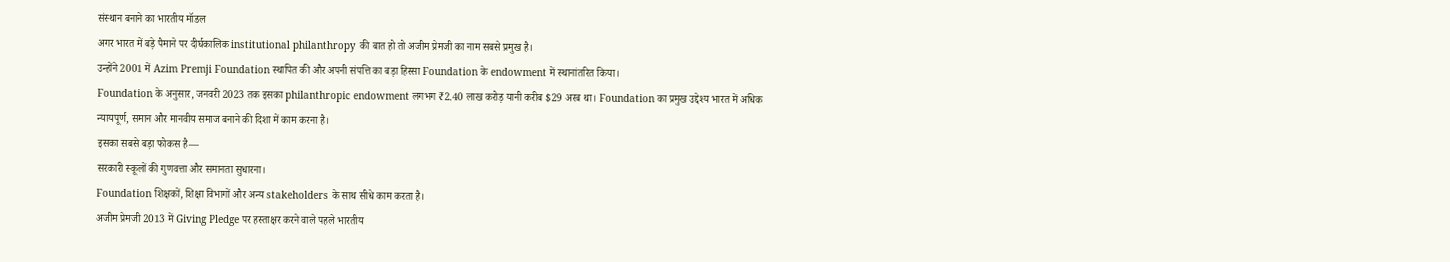संस्थान बनाने का भारतीय मॉडल
अगर भारत में बड़े पैमाने पर दीर्घकालिक institutional philanthropy की बात हो तो अजीम प्रेमजी का नाम सबसे प्रमुख है।
उन्होंने 2001 में Azim Premji Foundation स्थापित की और अपनी संपत्ति का बड़ा हिस्सा Foundation के endowment में स्थानांतरित किया।
Foundation के अनुसार, जनवरी 2023 तक इसका philanthropic endowment लगभग ₹2.40 लाख करोड़ यानी करीब $29 अरब था। Foundation का प्रमुख उद्देश्य भारत में अधिक न्यायपूर्ण, समान और मानवीय समाज बनाने की दिशा में काम करना है।
इसका सबसे बड़ा फोकस है—
सरकारी स्कूलों की गुणवत्ता और समानता सुधारना।
Foundation शिक्षकों, शिक्षा विभागों और अन्य stakeholders के साथ सीधे काम करता है।
अजीम प्रेमजी 2013 में Giving Pledge पर हस्ताक्षर करने वाले पहले भारतीय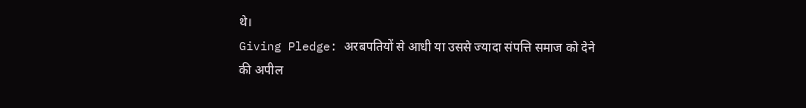थे।
Giving Pledge: अरबपतियों से आधी या उससे ज्यादा संपत्ति समाज को देने की अपील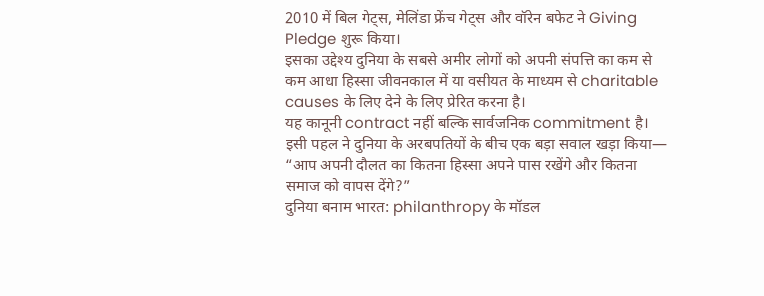2010 में बिल गेट्स, मेलिंडा फ्रेंच गेट्स और वॉरेन बफेट ने Giving Pledge शुरू किया।
इसका उद्देश्य दुनिया के सबसे अमीर लोगों को अपनी संपत्ति का कम से कम आधा हिस्सा जीवनकाल में या वसीयत के माध्यम से charitable causes के लिए देने के लिए प्रेरित करना है।
यह कानूनी contract नहीं बल्कि सार्वजनिक commitment है।
इसी पहल ने दुनिया के अरबपतियों के बीच एक बड़ा सवाल खड़ा किया—
“आप अपनी दौलत का कितना हिस्सा अपने पास रखेंगे और कितना समाज को वापस देंगे?”
दुनिया बनाम भारत: philanthropy के मॉडल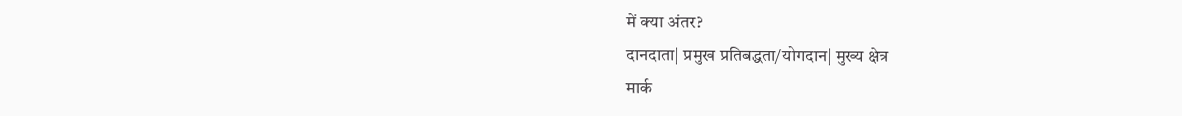में क्या अंतर?
दानदाता| प्रमुख प्रतिबद्धता/योगदान| मुख्य क्षेत्र
मार्क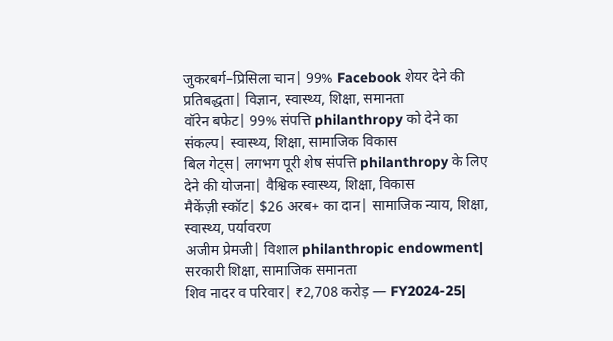जुकरबर्ग–प्रिसिला चान| 99% Facebook शेयर देने की प्रतिबद्धता| विज्ञान, स्वास्थ्य, शिक्षा, समानता
वॉरेन बफेट| 99% संपत्ति philanthropy को देने का संकल्प| स्वास्थ्य, शिक्षा, सामाजिक विकास
बिल गेट्स| लगभग पूरी शेष संपत्ति philanthropy के लिए देने की योजना| वैश्विक स्वास्थ्य, शिक्षा, विकास
मैकेंज़ी स्कॉट| $26 अरब+ का दान| सामाजिक न्याय, शिक्षा, स्वास्थ्य, पर्यावरण
अजीम प्रेमजी| विशाल philanthropic endowment| सरकारी शिक्षा, सामाजिक समानता
शिव नादर व परिवार| ₹2,708 करोड़ — FY2024-25|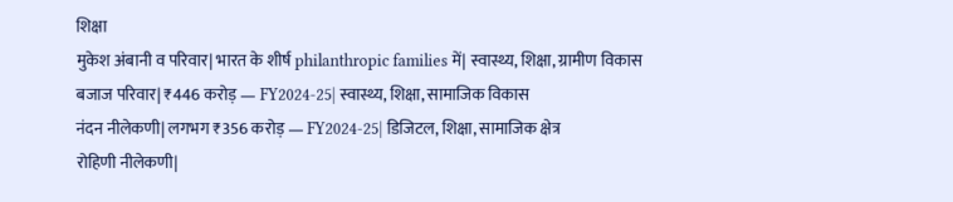शिक्षा
मुकेश अंबानी व परिवार| भारत के शीर्ष philanthropic families में| स्वास्थ्य, शिक्षा, ग्रामीण विकास
बजाज परिवार| ₹446 करोड़ — FY2024-25| स्वास्थ्य, शिक्षा, सामाजिक विकास
नंदन नीलेकणी| लगभग ₹356 करोड़ — FY2024-25| डिजिटल, शिक्षा, सामाजिक क्षेत्र
रोहिणी नीलेकणी|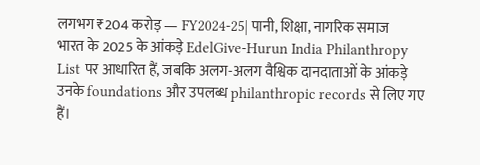लगभग ₹204 करोड़ — FY2024-25| पानी, शिक्षा, नागरिक समाज
भारत के 2025 के आंकड़े EdelGive-Hurun India Philanthropy List पर आधारित हैं, जबकि अलग-अलग वैश्विक दानदाताओं के आंकड़े उनके foundations और उपलब्ध philanthropic records से लिए गए हैं।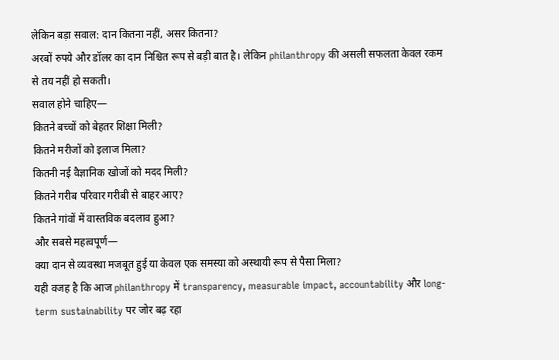लेकिन बड़ा सवाल: दान कितना नहीं, असर कितना?
अरबों रुपये और डॉलर का दान निश्चित रूप से बड़ी बात है। लेकिन philanthropy की असली सफलता केवल रकम से तय नहीं हो सकती।
सवाल होने चाहिए—
कितने बच्चों को बेहतर शिक्षा मिली?
कितने मरीजों को इलाज मिला?
कितनी नई वैज्ञानिक खोजों को मदद मिली?
कितने गरीब परिवार गरीबी से बाहर आए?
कितने गांवों में वास्तविक बदलाव हुआ?
और सबसे महत्वपूर्ण—
क्या दान से व्यवस्था मजबूत हुई या केवल एक समस्या को अस्थायी रूप से पैसा मिला?
यही वजह है कि आज philanthropy में transparency, measurable impact, accountability और long-term sustainability पर जोर बढ़ रहा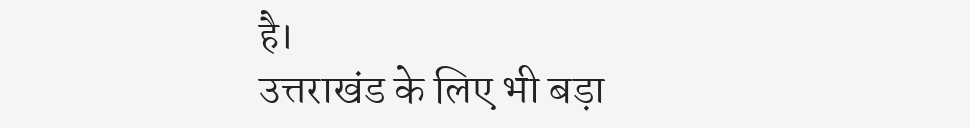है।
उत्तराखंड के लिए भी बड़ा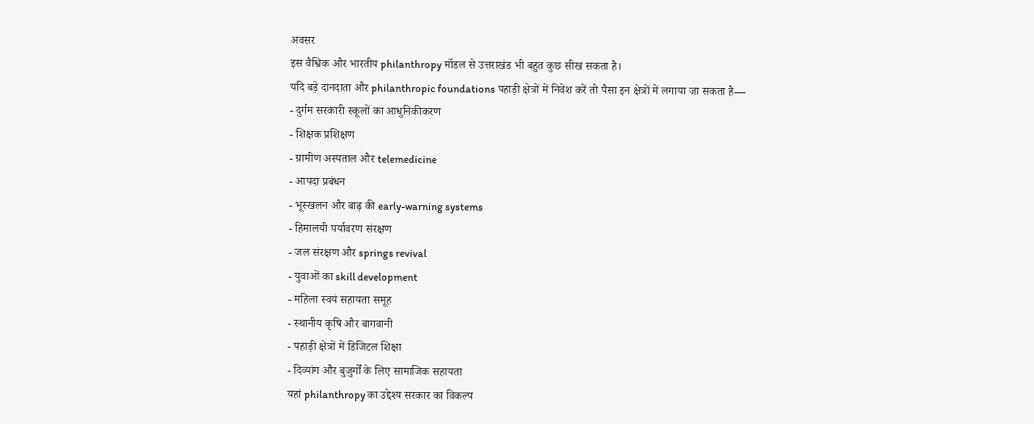अवसर
इस वैश्विक और भारतीय philanthropy मॉडल से उत्तराखंड भी बहुत कुछ सीख सकता है।
यदि बड़े दानदाता और philanthropic foundations पहाड़ी क्षेत्रों में निवेश करें तो पैसा इन क्षेत्रों में लगाया जा सकता है—
- दुर्गम सरकारी स्कूलों का आधुनिकीकरण
- शिक्षक प्रशिक्षण
- ग्रामीण अस्पताल और telemedicine
- आपदा प्रबंधन
- भूस्खलन और बाढ़ की early-warning systems
- हिमालयी पर्यावरण संरक्षण
- जल संरक्षण और springs revival
- युवाओं का skill development
- महिला स्वयं सहायता समूह
- स्थानीय कृषि और बागवानी
- पहाड़ी क्षेत्रों में डिजिटल शिक्षा
- दिव्यांग और बुजुर्गों के लिए सामाजिक सहायता
यहां philanthropy का उद्देश्य सरकार का विकल्प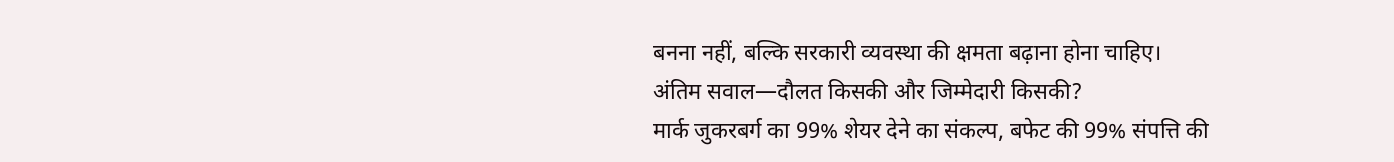बनना नहीं, बल्कि सरकारी व्यवस्था की क्षमता बढ़ाना होना चाहिए।
अंतिम सवाल—दौलत किसकी और जिम्मेदारी किसकी?
मार्क जुकरबर्ग का 99% शेयर देने का संकल्प, बफेट की 99% संपत्ति की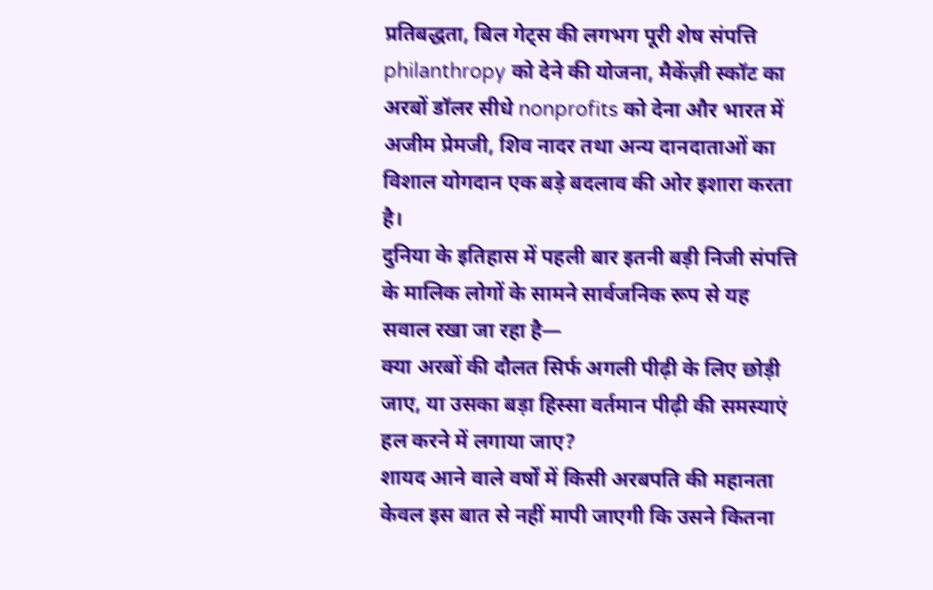प्रतिबद्धता, बिल गेट्स की लगभग पूरी शेष संपत्ति philanthropy को देने की योजना, मैकेंज़ी स्कॉट का अरबों डॉलर सीधे nonprofits को देना और भारत में अजीम प्रेमजी, शिव नादर तथा अन्य दानदाताओं का विशाल योगदान एक बड़े बदलाव की ओर इशारा करता है।
दुनिया के इतिहास में पहली बार इतनी बड़ी निजी संपत्ति के मालिक लोगों के सामने सार्वजनिक रूप से यह सवाल रखा जा रहा है—
क्या अरबों की दौलत सिर्फ अगली पीढ़ी के लिए छोड़ी जाए, या उसका बड़ा हिस्सा वर्तमान पीढ़ी की समस्याएं हल करने में लगाया जाए?
शायद आने वाले वर्षों में किसी अरबपति की महानता केवल इस बात से नहीं मापी जाएगी कि उसने कितना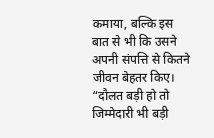कमाया, बल्कि इस बात से भी कि उसने अपनी संपत्ति से कितने जीवन बेहतर किए।
“दौलत बड़ी हो तो जिम्मेदारी भी बड़ी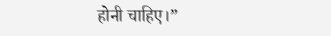होनी चाहिए।”